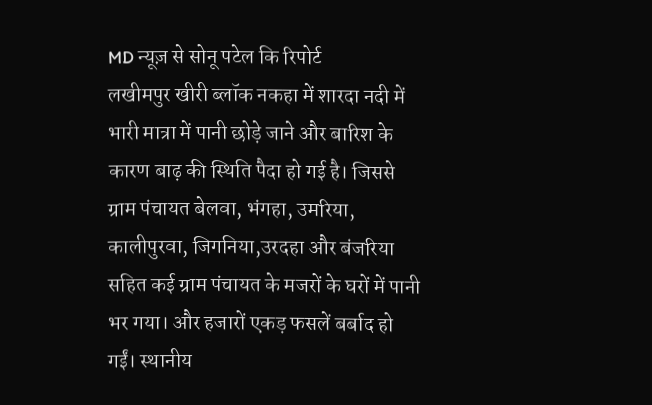MD न्यूज़ से सोनू पटेल कि रिपोर्ट
लखीमपुर खीरी ब्लॉक नकहा में शारदा नदी में भारी मात्रा में पानी छोड़े जाने और बारिश के कारण बाढ़ की स्थिति पैदा हो गई है। जिससे ग्राम पंचायत बेलवा, भंगहा, उमरिया, कालीपुरवा, जिगनिया,उरदहा और बंजरिया सहित कई ग्राम पंचायत के मजरों के घरों में पानी भर गया। और हजारों एकड़ फसलें बर्बाद हो गईं। स्थानीय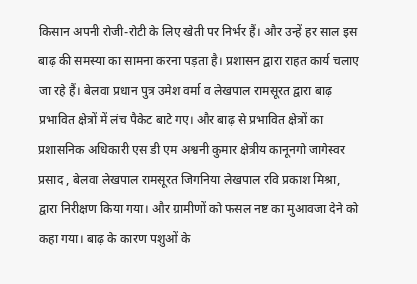किसान अपनी रोजी-रोटी के लिए खेती पर निर्भर हैं। और उन्हें हर साल इस बाढ़ की समस्या का सामना करना पड़ता है। प्रशासन द्वारा राहत कार्य चलाए जा रहे हैं। बेलवा प्रधान पुत्र उमेश वर्मा व लेखपाल रामसूरत द्वारा बाढ़ प्रभावित क्षेत्रों में लंच पैकेट बाटे गए। और बाढ़ से प्रभावित क्षेत्रों का प्रशासनिक अधिकारी एस डी एम अश्वनी कुमार क्षेत्रीय कानूनगो जागेस्वर प्रसाद , बेलवा लेखपाल रामसूरत जिगनिया लेखपाल रवि प्रकाश मिश्रा, द्वारा निरीक्षण किया गया। और ग्रामीणों को फसल नष्ट का मुआवजा देने को कहा गया। बाढ़ के कारण पशुओं के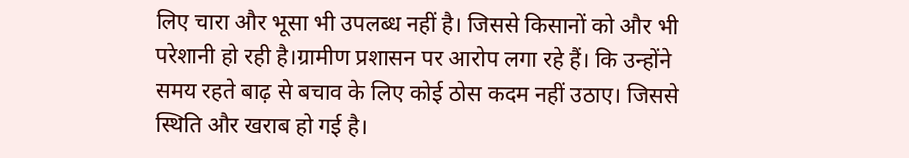लिए चारा और भूसा भी उपलब्ध नहीं है। जिससे किसानों को और भी परेशानी हो रही है।ग्रामीण प्रशासन पर आरोप लगा रहे हैं। कि उन्होंने समय रहते बाढ़ से बचाव के लिए कोई ठोस कदम नहीं उठाए। जिससे स्थिति और खराब हो गई है।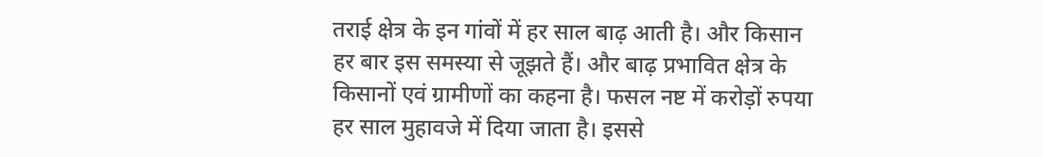तराई क्षेत्र के इन गांवों में हर साल बाढ़ आती है। और किसान हर बार इस समस्या से जूझते हैं। और बाढ़ प्रभावित क्षेत्र के किसानों एवं ग्रामीणों का कहना है। फसल नष्ट में करोड़ों रुपया हर साल मुहावजे में दिया जाता है। इससे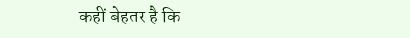कहीं बेहतर है कि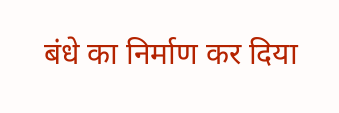बंधे का निर्माण कर दिया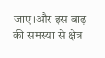जाए।और इस बाढ़ की समस्या से क्षेत्र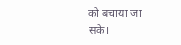को बचाया जा सके।